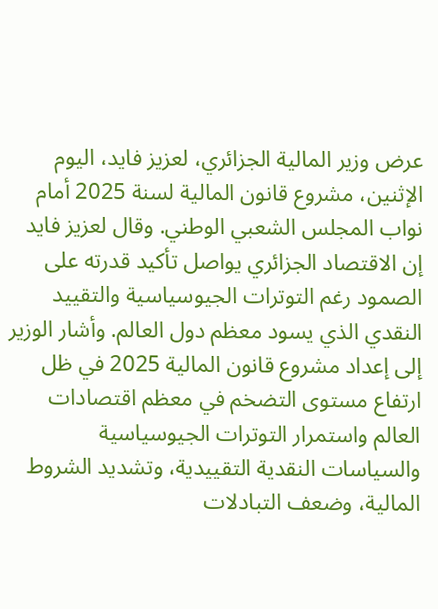عرض وزير المالية الجزائري، لعزيز فايد، اليوم الإثنين، مشروع قانون المالية لسنة 2025 أمام نواب المجلس الشعبي الوطني. وقال لعزيز فايد إن الاقتصاد الجزائري يواصل تأكيد قدرته على الصمود رغم التوترات الجيوسياسية والتقييد النقدي الذي يسود معظم دول العالم. وأشار الوزير إلى إعداد مشروع قانون المالية 2025 في ظل ارتفاع مستوى التضخم في معظم اقتصادات العالم واستمرار التوترات الجيوسياسية والسياسات النقدية التقييدية، وتشديد الشروط المالية، وضعف التبادلات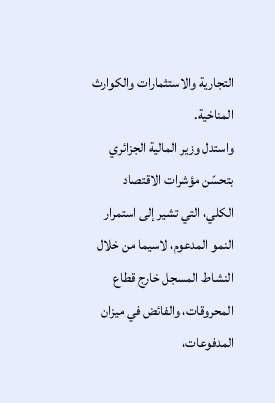التجارية والاستثمارات والكوارث المناخية.
واستدل وزير المالية الجزائري بتحسّن مؤشرات الاقتصاد الكلي، التي تشير إلى استمرار النمو المدعوم، لاسيما من خلال النشاط المسجل خارج قطاع المحروقات، والفائض في ميزان المدفوعات،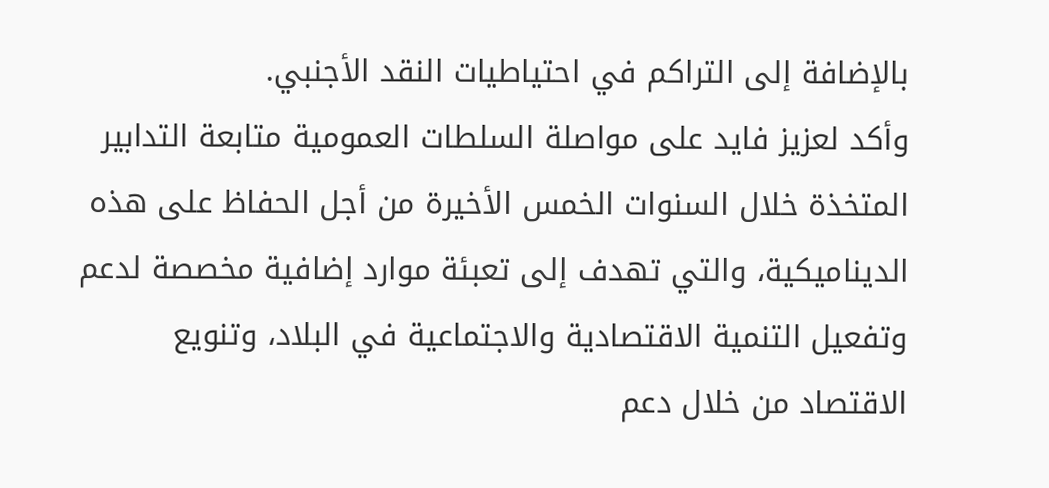بالإضافة إلى التراكم في احتياطيات النقد الأجنبي.
وأكد لعزيز فايد على مواصلة السلطات العمومية متابعة التدابير المتخذة خلال السنوات الخمس الأخيرة من أجل الحفاظ على هذه الديناميكية، والتي تهدف إلى تعبئة موارد إضافية مخصصة لدعم وتفعيل التنمية الاقتصادية والاجتماعية في البلاد، وتنويع الاقتصاد من خلال دعم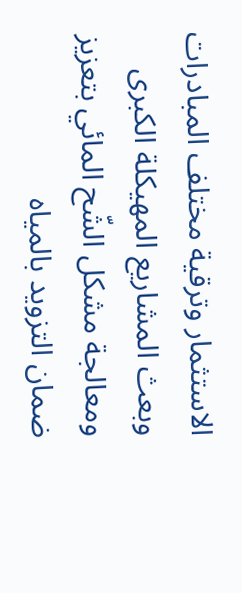الاستثمار وترقية مختلف المبادرات وبعث المشاريع المهيكلة الكبرى ومعالجة مشكل الشّح المائي بتعزيز ضمان التزويد بالمياه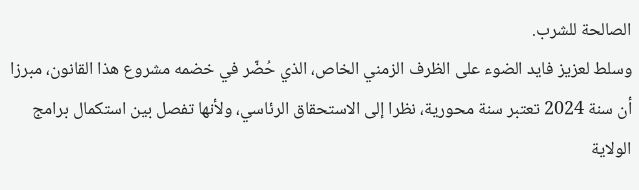الصالحة للشرب.
وسلط لعزيز فايد الضوء على الظرف الزمني الخاص، الذي حُضّر في خضمه مشروع هذا القانون، مبرزا أن سنة 2024 تعتبر سنة محورية، نظرا إلى الاستحقاق الرئاسي، ولأنها تفصل بين استكمال برامج الولاية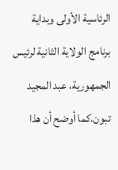الرئاسية الأولى وبداية برنامج الولاية الثانية لرئيس الجمهورية، عبد المجيد تبون.كما أوضح أن هذا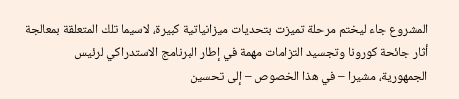المشروع جاء ليختم مرحلة تميزت بتحديات ميزانياتية كبيرة، لاسيما تلك المتعلقة بمعالجة أثار جائحة كورونا وتجسيد التزامات مهمة في إطار البرنامج الاستدراكي لرئيس الجمهورية، مشيرا – في هذا الخصوص – إلى تحسين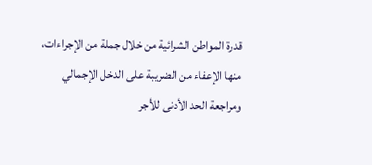قدرة المواطن الشرائية من خلال جملة من الإجراءات، منها الإعفاء من الضريبة على الدخل الإجمالي ومراجعة الحد الأدنى للأجر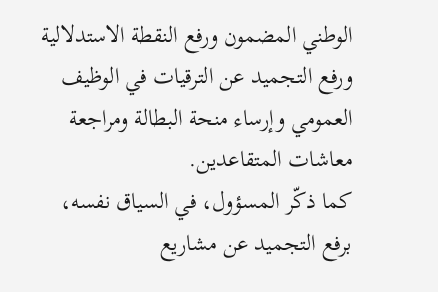الوطني المضمون ورفع النقطة الاستدلالية ورفع التجميد عن الترقيات في الوظيف العمومي وإرساء منحة البطالة ومراجعة معاشات المتقاعدين.
كما ذكّر المسؤول، في السياق نفسه، برفع التجميد عن مشاريع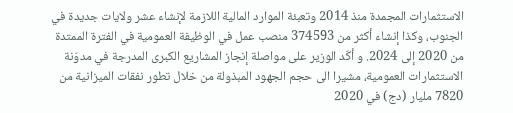الاستثمارات المجمدة منذ 2014 وتعبئة الموارد المالية اللازمة لإنشاء عشر ولايات جديدة في الجنوب، وكذا إنشاء أكثر من 374593 منصب عمل في الوظيفة العمومية في الفترة الممتدة من 2020 إلى 2024. و أكّد الوزير على مواصلة إنجاز المشاريع الكبرى المدرجة في مدوّنة الاستثمارات العمومية، مشيرا الى حجم الجهود المبذولة من خلال تطور نفقات الميزانية من 7820 مليار (دج) في 2020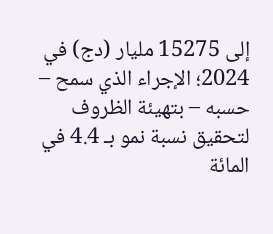إلى 15275 مليار (دج) في 2024؛ الإجراء الذي سمح – حسبه – بتهيئة الظروف لتحقيق نسبة نمو بـ 4.4 في المائة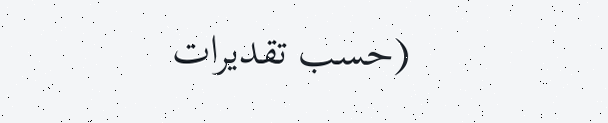(حسب تقديرات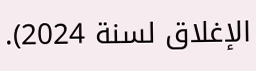الإغلاق لسنة 2024).